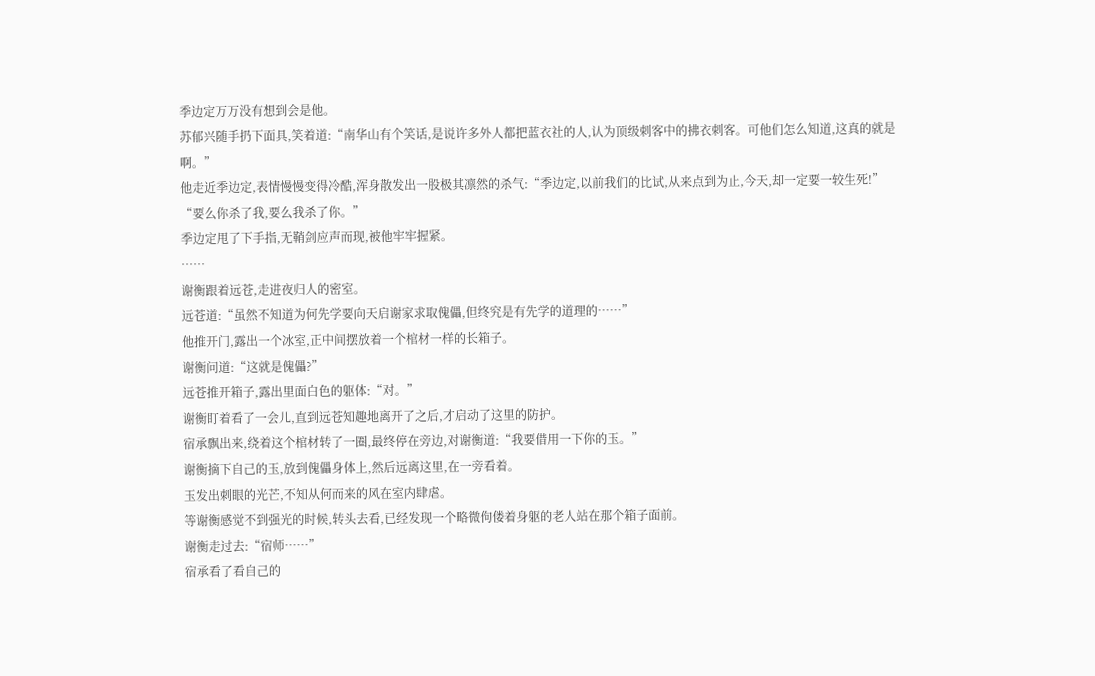季边定万万没有想到会是他。
苏郁兴随手扔下面具,笑着道:“南华山有个笑话,是说许多外人都把蓝衣社的人,认为顶级刺客中的拂衣刺客。可他们怎么知道,这真的就是啊。”
他走近季边定,表情慢慢变得冷酷,浑身散发出一股极其凛然的杀气:“季边定,以前我们的比试,从来点到为止,今天,却一定要一较生死!”
“要么你杀了我,要么我杀了你。”
季边定甩了下手指,无鞘剑应声而现,被他牢牢握紧。
……
谢衡跟着远苍,走进夜归人的密室。
远苍道:“虽然不知道为何先学要向天启谢家求取傀儡,但终究是有先学的道理的……”
他推开门,露出一个冰室,正中间摆放着一个棺材一样的长箱子。
谢衡问道:“这就是傀儡?”
远苍推开箱子,露出里面白色的躯体:“对。”
谢衡盯着看了一会儿,直到远苍知趣地离开了之后,才启动了这里的防护。
宿承飘出来,绕着这个棺材转了一圈,最终停在旁边,对谢衡道:“我要借用一下你的玉。”
谢衡摘下自己的玉,放到傀儡身体上,然后远离这里,在一旁看着。
玉发出刺眼的光芒,不知从何而来的风在室内肆虐。
等谢衡感觉不到强光的时候,转头去看,已经发现一个略微佝偻着身躯的老人站在那个箱子面前。
谢衡走过去:“宿师……”
宿承看了看自己的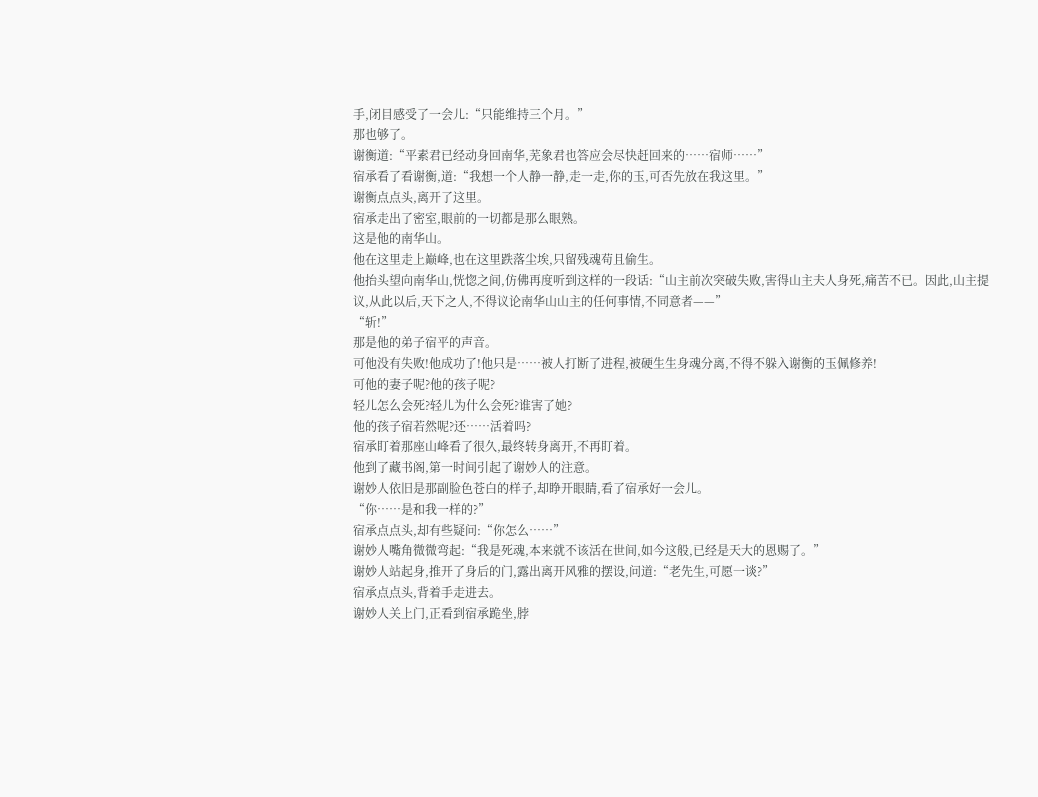手,闭目感受了一会儿:“只能维持三个月。”
那也够了。
谢衡道:“平素君已经动身回南华,芜象君也答应会尽快赶回来的……宿师……”
宿承看了看谢衡,道:“我想一个人静一静,走一走,你的玉,可否先放在我这里。”
谢衡点点头,离开了这里。
宿承走出了密室,眼前的一切都是那么眼熟。
这是他的南华山。
他在这里走上巅峰,也在这里跌落尘埃,只留残魂苟且偷生。
他抬头望向南华山,恍惚之间,仿佛再度听到这样的一段话:“山主前次突破失败,害得山主夫人身死,痛苦不已。因此,山主提议,从此以后,天下之人,不得议论南华山山主的任何事情,不同意者——”
“斩!”
那是他的弟子宿平的声音。
可他没有失败!他成功了!他只是……被人打断了进程,被硬生生身魂分离,不得不躲入谢衡的玉佩修养!
可他的妻子呢?他的孩子呢?
轻儿怎么会死?轻儿为什么会死?谁害了她?
他的孩子宿若然呢?还……活着吗?
宿承盯着那座山峰看了很久,最终转身离开,不再盯着。
他到了藏书阁,第一时间引起了谢妙人的注意。
谢妙人依旧是那副脸色苍白的样子,却睁开眼睛,看了宿承好一会儿。
“你……是和我一样的?”
宿承点点头,却有些疑问:“你怎么……”
谢妙人嘴角微微弯起:“我是死魂,本来就不该活在世间,如今这般,已经是天大的恩赐了。”
谢妙人站起身,推开了身后的门,露出离开风雅的摆设,问道:“老先生,可愿一谈?”
宿承点点头,背着手走进去。
谢妙人关上门,正看到宿承跪坐,脖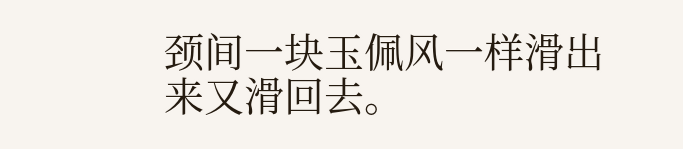颈间一块玉佩风一样滑出来又滑回去。